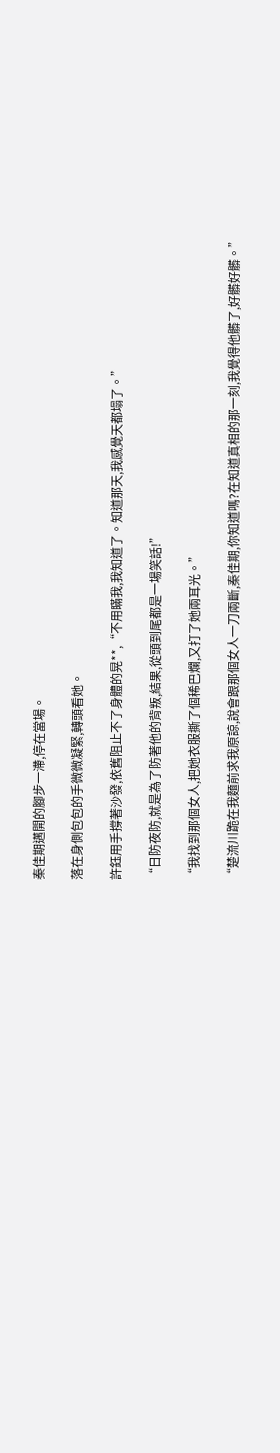秦佳期邁開的腳步一滯,停在當場。

落在身側包包的手微微凝緊,轉頭看她。

許鈺用手撐著沙發,依舊阻止不了身體的晃**,“不用瞞我,我知道了。知道那天,我感覺天都塌了。”

“日防夜防,就是為了防著他的背叛,結果,從頭到尾都是一場笑話!”

“我找到那個女人,把她衣服撕了個稀巴爛,又打了她兩耳光。”

“楚流川跪在我麵前求我原諒,說會跟那個女人一刀兩斷,秦佳期,你知道嗎?在知道真相的那一刻,我覺得他髒了,好髒好髒。”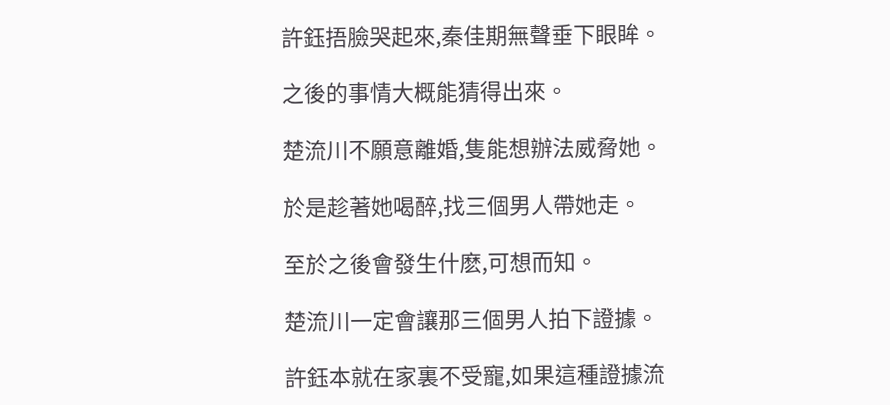許鈺捂臉哭起來,秦佳期無聲垂下眼眸。

之後的事情大概能猜得出來。

楚流川不願意離婚,隻能想辦法威脅她。

於是趁著她喝醉,找三個男人帶她走。

至於之後會發生什麽,可想而知。

楚流川一定會讓那三個男人拍下證據。

許鈺本就在家裏不受寵,如果這種證據流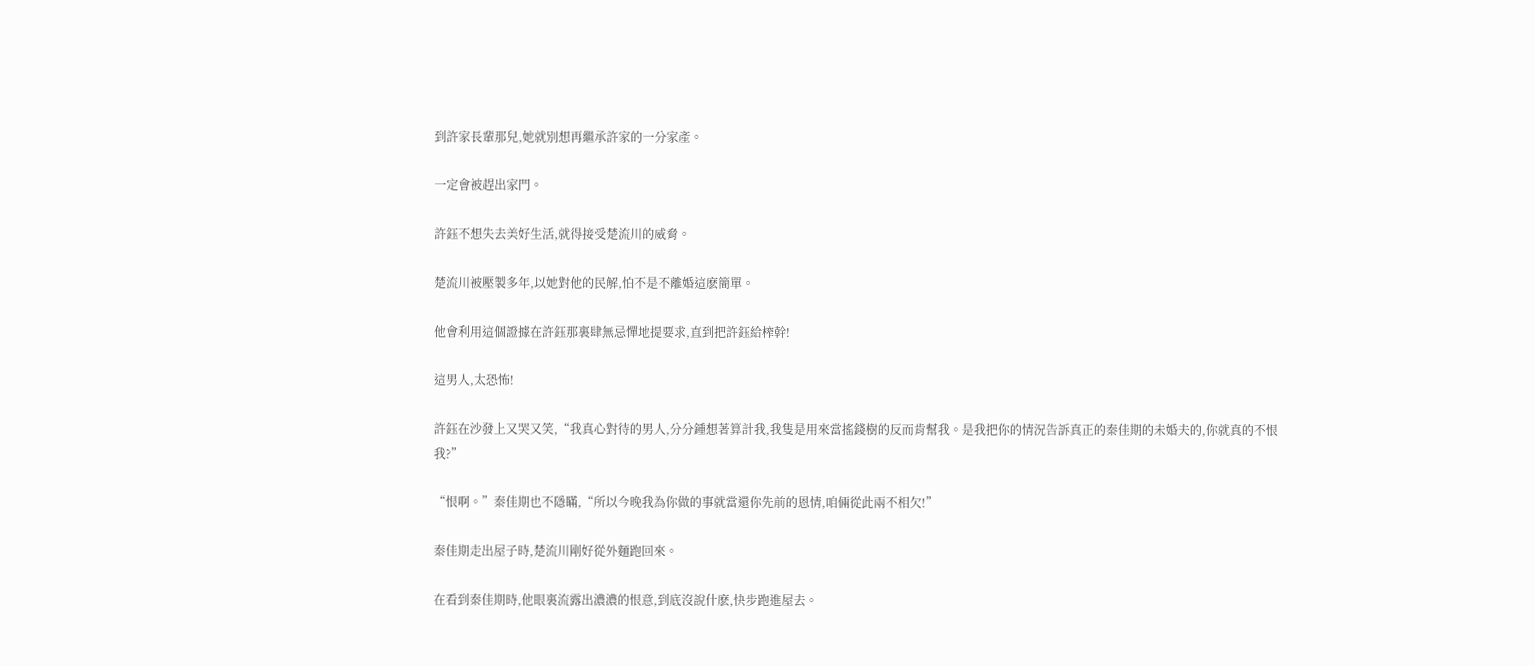到許家長輩那兒,她就別想再繼承許家的一分家產。

一定會被趕出家門。

許鈺不想失去美好生活,就得接受楚流川的威脅。

楚流川被壓製多年,以她對他的民解,怕不是不離婚這麽簡單。

他會利用這個證據在許鈺那裏肆無忌憚地提要求,直到把許鈺給榨幹!

這男人,太恐怖!

許鈺在沙發上又哭又笑,“我真心對待的男人,分分鍾想著算計我,我隻是用來當搖錢樹的反而肯幫我。是我把你的情況告訴真正的秦佳期的未婚夫的,你就真的不恨我?”

“恨啊。”秦佳期也不隱瞞,“所以今晚我為你做的事就當還你先前的恩情,咱倆從此兩不相欠!”

秦佳期走出屋子時,楚流川剛好從外麵跑回來。

在看到秦佳期時,他眼裏流露出濃濃的恨意,到底沒說什麽,快步跑進屋去。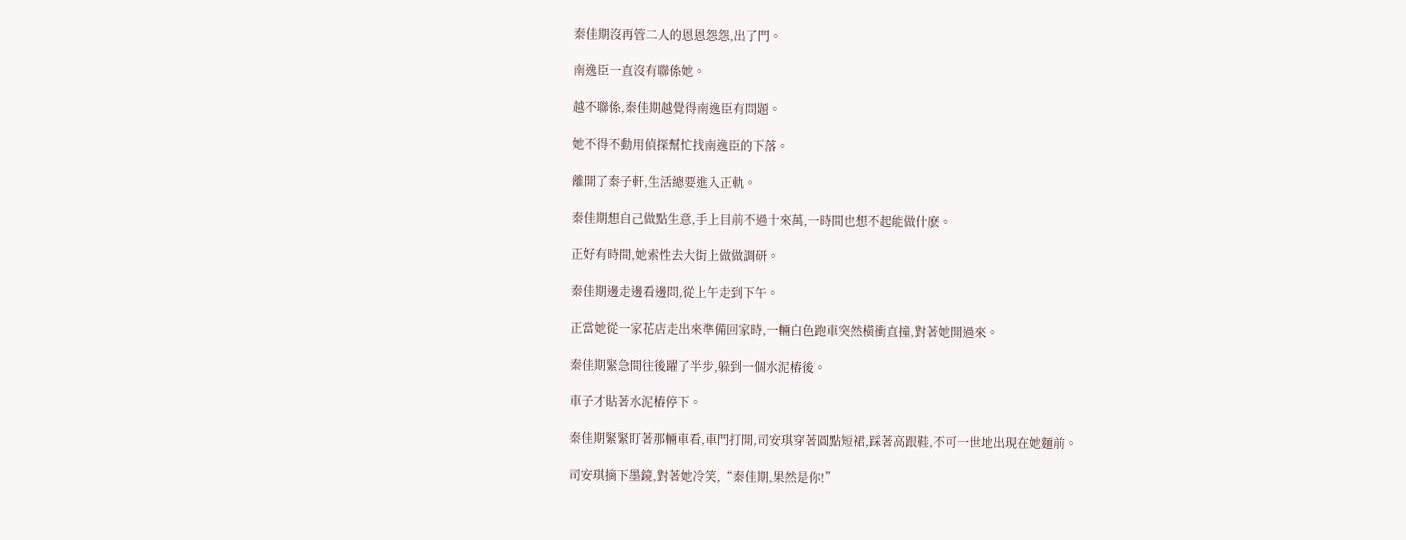秦佳期沒再管二人的恩恩怨怨,出了門。

南逸臣一直沒有聯係她。

越不聯係,秦佳期越覺得南逸臣有問題。

她不得不動用偵探幫忙找南逸臣的下落。

離開了秦子軒,生活總要進入正軌。

秦佳期想自己做點生意,手上目前不過十來萬,一時間也想不起能做什麽。

正好有時間,她索性去大街上做做調研。

秦佳期邊走邊看邊問,從上午走到下午。

正當她從一家花店走出來準備回家時,一輛白色跑車突然橫衝直撞,對著她開過來。

秦佳期緊急間往後躍了半步,躲到一個水泥樁後。

車子才貼著水泥樁停下。

秦佳期緊緊盯著那輛車看,車門打開,司安琪穿著圓點短裙,踩著高跟鞋,不可一世地出現在她麵前。

司安琪摘下墨鏡,對著她冷笑,“秦佳期,果然是你!”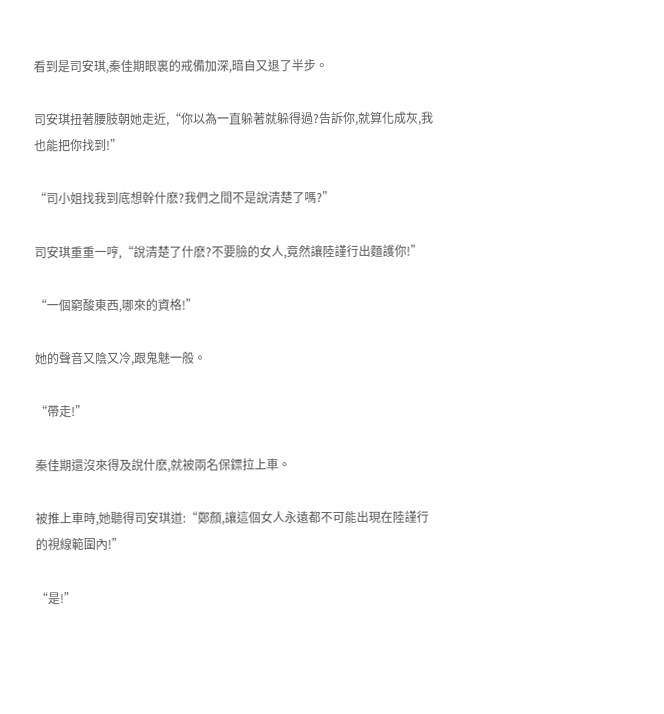看到是司安琪,秦佳期眼裏的戒備加深,暗自又退了半步。

司安琪扭著腰肢朝她走近,“你以為一直躲著就躲得過?告訴你,就算化成灰,我也能把你找到!”

“司小姐找我到底想幹什麽?我們之間不是說清楚了嗎?”

司安琪重重一哼,“說清楚了什麽?不要臉的女人,竟然讓陸謹行出麵護你!”

“一個窮酸東西,哪來的資格!”

她的聲音又陰又冷,跟鬼魅一般。

“帶走!”

秦佳期還沒來得及說什麽,就被兩名保鏢拉上車。

被推上車時,她聽得司安琪道:“鄭顏,讓這個女人永遠都不可能出現在陸謹行的視線範圍內!”

“是!”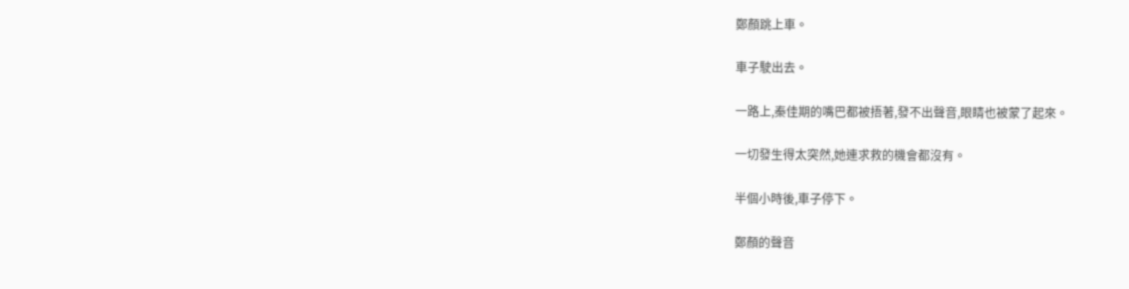鄭顏跳上車。

車子駛出去。

一路上,秦佳期的嘴巴都被捂著,發不出聲音,眼睛也被蒙了起來。

一切發生得太突然,她連求救的機會都沒有。

半個小時後,車子停下。

鄭顏的聲音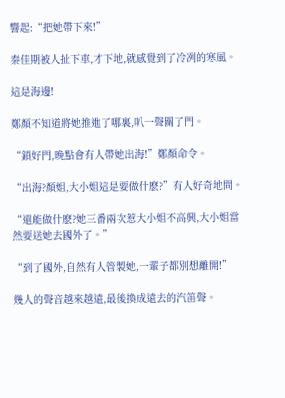響起:“把她帶下來!”

秦佳期被人扯下車,才下地,就感覺到了冷冽的寒風。

這是海邊!

鄭顏不知道將她推進了哪裏,叭一聲關了門。

“鎖好門,晚點會有人帶她出海!”鄭顏命令。

“出海?顏姐,大小姐這是要做什麽?”有人好奇地問。

“還能做什麽?她三番兩次惹大小姐不高興,大小姐當然要送她去國外了。”

“到了國外,自然有人管製她,一輩子都別想離開!”

幾人的聲音越來越遠,最後換成遠去的汽笛聲。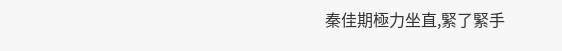秦佳期極力坐直,緊了緊手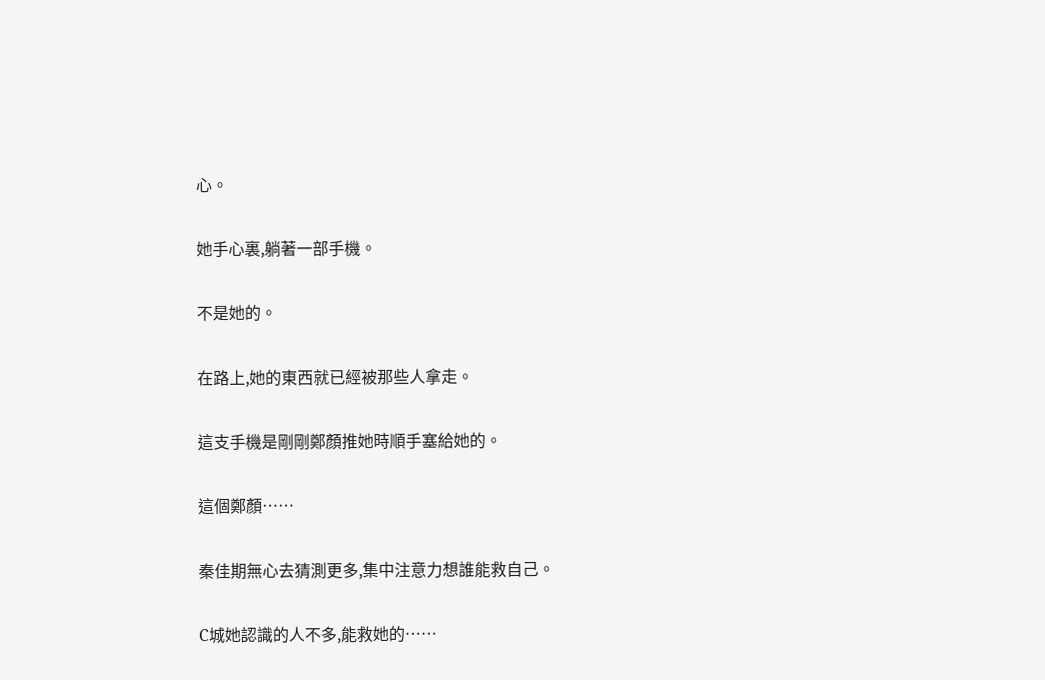心。

她手心裏,躺著一部手機。

不是她的。

在路上,她的東西就已經被那些人拿走。

這支手機是剛剛鄭顏推她時順手塞給她的。

這個鄭顏……

秦佳期無心去猜測更多,集中注意力想誰能救自己。

C城她認識的人不多,能救她的……